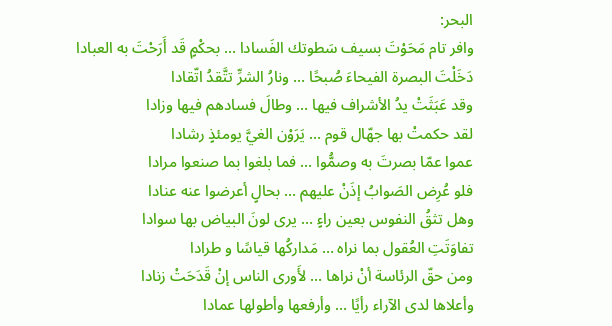البحر:
وافر تام مَحَوْتَ بسيف سَطوتك الفَسادا … بحكْمٍ قَد أَرَحْتَ به العبادا
دَخَلْتَ البصرة الفيحاءَ صُبحًا … ونارُ الشرِّ تتَّقدُ اتّقادا
وقد عَبَثَتْ يدُ الأشراف فيها … وطالَ فسادهم فيها وزادا
لقد حكمتْ بها جهّال قوم … يَرَوْن الغيَّ يومئذٍ رشادا
عموا عمّا بصرتَ به وصمُّوا … فما بلغوا بما صنعوا مرادا
فلو عُرِض الصَوابُ إذَنْ عليهم … بحالٍ أعرضوا عنه عنادا
وهل تثقُ النفوس بعين راءٍ … يرى لونَ البياض بها سوادا
تفاوَتَتِ العُقول بما نراه … مَداركُها قياسًا و طرادا
ومن حقّ الرئاسة أنْ نراها … لأَورى الناس إنْ قَدَحَتْ زنادا
وأعلاها لدى الآراء رأيًا … وأرفعها وأطولها عمادا